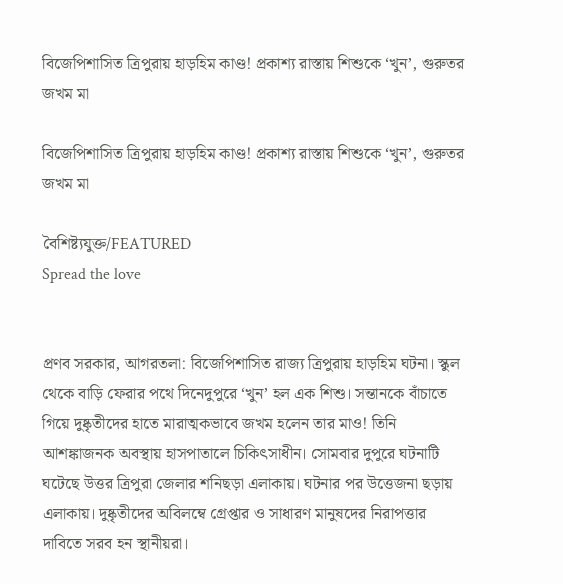বিজেপিশাসিত ত্রিপুরায় হাড়হিম কাণ্ড! প্রকাশ্য রাস্তায় শিশুকে ‘খুন’, গুরুতর জখম মা

বিজেপিশাসিত ত্রিপুরায় হাড়হিম কাণ্ড! প্রকাশ্য রাস্তায় শিশুকে ‘খুন’, গুরুতর জখম মা

বৈশিষ্ট্যযুক্ত/FEATURED
Spread the love


প্রণব সরকার, আগরতলা: বিজেপিশাসিত রাজ্য ত্রিপুরায় হাড়হিম ঘটনা। স্কুল থেকে বাড়ি ফেরার পথে দিনেদুপুরে ‘খুন’ হল এক শিশু। সন্তানকে বাঁচাতে গিয়ে দুষ্কৃতীদের হাতে মারাত্মকভাবে জখম হলেন তার মাও! তিনি আশঙ্কাজনক অবস্থায় হাসপাতালে চিকিৎসাধীন। সোমবার দুপুরে ঘটনাটি ঘটেছে উত্তর ত্রিপুরা জেলার শনিছড়া এলাকায়। ঘটনার পর উত্তেজনা ছড়ায় এলাকায়। দুষ্কৃতীদের অবিলম্বে গ্রেপ্তার ও সাধারণ মানুষদের নিরাপত্তার দাবিতে সরব হন স্থানীয়রা।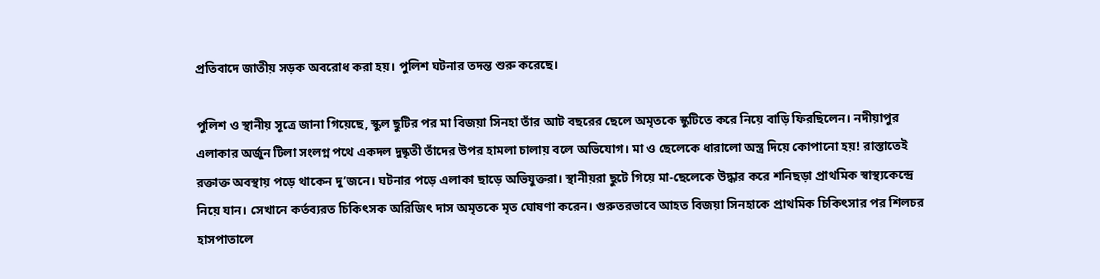প্রতিবাদে জাতীয় সড়ক অবরোধ করা হয়। পুলিশ ঘটনার তদন্ত শুরু করেছে।

পুলিশ ও স্থানীয় সূত্রে জানা গিয়েছে, স্কুল ছুটির পর মা বিজয়া সিনহা তাঁর আট বছরের ছেলে অমৃতকে স্কুটিতে করে নিয়ে বাড়ি ফিরছিলেন। নদীয়াপুর এলাকার অর্জুন টিলা সংলগ্ন পথে একদল দুষ্কৃতী তাঁদের উপর হামলা চালায় বলে অভিযোগ। মা ও ছেলেকে ধারালো অস্ত্র দিয়ে কোপানো হয়! রাস্তাতেই রক্তাক্ত অবস্থায় পড়ে থাকেন দু’জনে। ঘটনার পড়ে এলাকা ছাড়ে অভিযুক্তরা। স্থানীয়রা ছুটে গিয়ে মা-ছেলেকে উদ্ধার করে শনিছড়া প্রাথমিক স্বাস্থ্যকেন্দ্রে নিয়ে যান। সেখানে কর্তব্যরত চিকিৎসক অরিজিৎ দাস অমৃতকে মৃত ঘোষণা করেন। গুরুতরভাবে আহত বিজয়া সিনহাকে প্রাথমিক চিকিৎসার পর শিলচর হাসপাতালে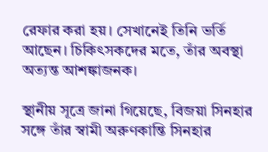রেফার করা হয়। সেখানেই তিনি ভর্তি আছেন। চিকিৎসকদের মতে, তাঁর অবস্থা অত্যন্ত আশঙ্কাজনক।

স্থানীয় সূত্রে জানা গিয়েছে, বিজয়া সিনহার সঙ্গে তাঁর স্বামী অরুণকান্তি সিনহার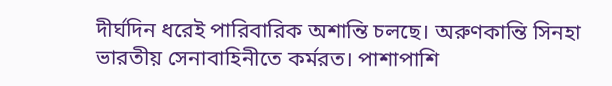দীর্ঘদিন ধরেই পারিবারিক অশান্তি চলছে। অরুণকান্তি সিনহা ভারতীয় সেনাবাহিনীতে কর্মরত। পাশাপাশি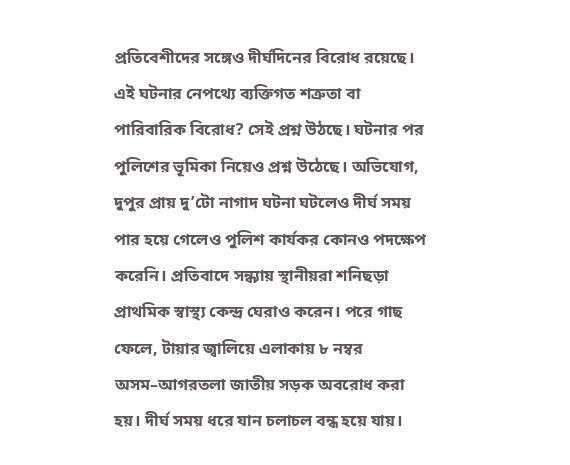প্রতিবেশীদের সঙ্গেও দীর্ঘদিনের বিরোধ রয়েছে। এই ঘটনার নেপথ্যে ব্যক্তিগত শত্রুতা বা পারিবারিক বিরোধ? সেই প্রশ্ন উঠছে। ঘটনার পর পুলিশের ভূমিকা নিয়েও প্রশ্ন উঠেছে। অভিযোগ, দুপুর প্রায় দু’টো নাগাদ ঘটনা ঘটলেও দীর্ঘ সময় পার হয়ে গেলেও পুলিশ কার্যকর কোনও পদক্ষেপ করেনি। প্রতিবাদে সন্ধ্যায় স্থানীয়রা শনিছড়া প্রাথমিক স্বাস্থ্য কেন্দ্র ঘেরাও করেন। পরে গাছ ফেলে, টায়ার জ্বালিয়ে এলাকায় ৮ নম্বর অসম–আগরতলা জাতীয় সড়ক অবরোধ করা হয়। দীর্ঘ সময় ধরে যান চলাচল বন্ধ হয়ে যায়।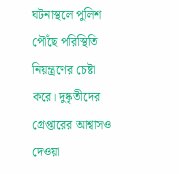ঘটনাস্থলে পুলিশ পৌঁছে পরিস্থিতি নিয়ন্ত্রণের চেষ্টা করে। দুষ্কৃতীদের গ্রেপ্তারের আশ্বাসও দেওয়া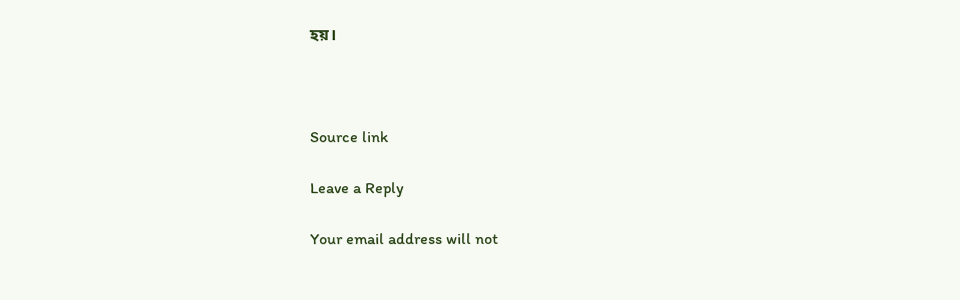হয়।



Source link

Leave a Reply

Your email address will not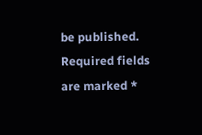be published. Required fields are marked *